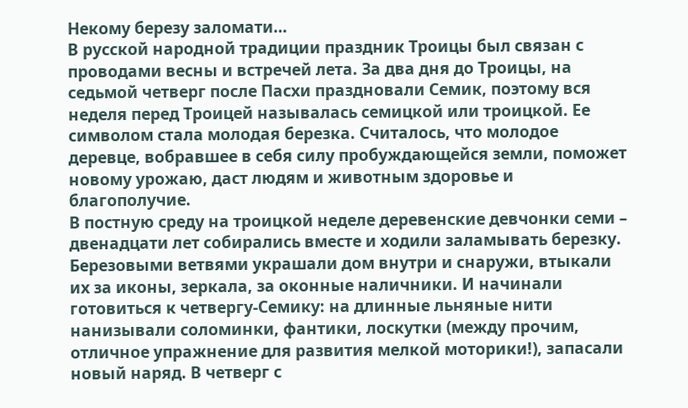Некому березу заломати…
В русской народной традиции праздник Троицы был связан с проводами весны и встречей лета. За два дня до Троицы, на седьмой четверг после Пасхи праздновали Семик, поэтому вся неделя перед Троицей называлась семицкой или троицкой. Ее символом стала молодая березка. Считалось, что молодое деревце, вобравшее в себя силу пробуждающейся земли, поможет новому урожаю, даст людям и животным здоровье и благополучие.
В постную среду на троицкой неделе деревенские девчонки семи – двенадцати лет собирались вместе и ходили заламывать березку. Березовыми ветвями украшали дом внутри и снаружи, втыкали их за иконы, зеркала, за оконные наличники. И начинали готовиться к четвергу-Семику: на длинные льняные нити нанизывали соломинки, фантики, лоскутки (между прочим, отличное упражнение для развития мелкой моторики!), запасали новый наряд. В четверг с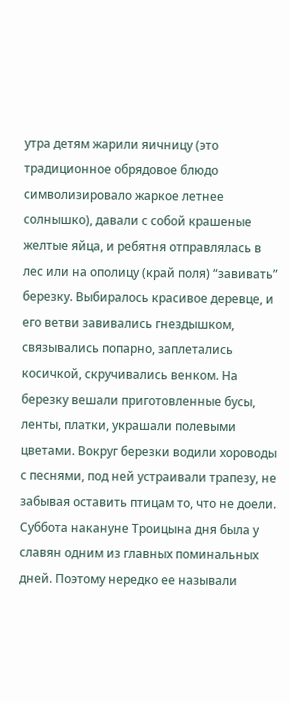утра детям жарили яичницу (это традиционное обрядовое блюдо символизировало жаркое летнее солнышко), давали с собой крашеные желтые яйца, и ребятня отправлялась в лес или на ополицу (край поля) “завивать” березку. Выбиралось красивое деревце, и его ветви завивались гнездышком, связывались попарно, заплетались косичкой, скручивались венком. На березку вешали приготовленные бусы, ленты, платки, украшали полевыми цветами. Вокруг березки водили хороводы с песнями, под ней устраивали трапезу, не забывая оставить птицам то, что не доели.
Суббота накануне Троицына дня была у славян одним из главных поминальных дней. Поэтому нередко ее называли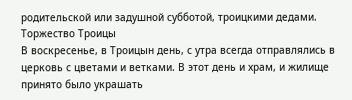родительской или задушной субботой, троицкими дедами.
Торжество Троицы
В воскресенье, в Троицын день, с утра всегда отправлялись в церковь с цветами и ветками. В этот день и храм, и жилище принято было украшать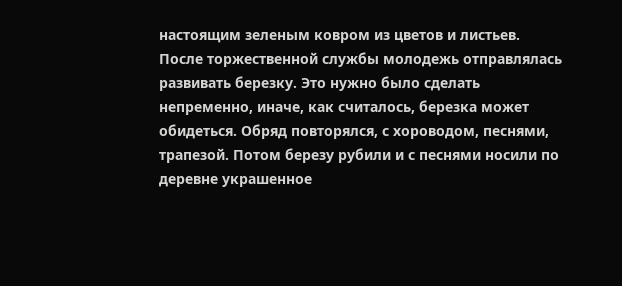настоящим зеленым ковром из цветов и листьев.
После торжественной службы молодежь отправлялась развивать березку. Это нужно было сделать непременно, иначе, как считалось, березка может обидеться. Обряд повторялся, с хороводом, песнями, трапезой. Потом березу рубили и с песнями носили по деревне украшенное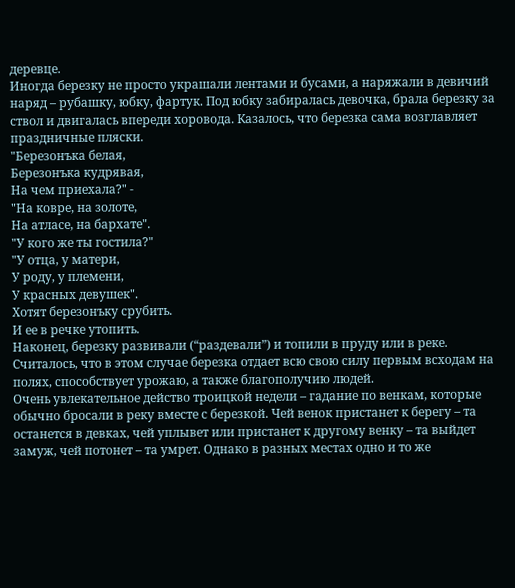деревце.
Иногда березку не просто украшали лентами и бусами, а наряжали в девичий наряд – рубашку, юбку, фартук. Под юбку забиралась девочка, брала березку за ствол и двигалась впереди хоровода. Казалось, что березка сама возглавляет праздничные пляски.
"Березонъка белая,
Березонъка кудрявая,
На чем приехала?" -
"На ковре, на золоте,
На атласе, на бархате".
"У кого же ты гостила?"
"У отца, у матери,
У роду, у племени,
У красных девушек".
Хотят березонъку срубить.
И ее в речке утопить.
Наконец, березку развивали (“раздевали”) и топили в пруду или в реке. Считалось, что в этом случае березка отдает всю свою силу первым всходам на полях, способствует урожаю, а также благополучию людей.
Очень увлекательное действо троицкой недели – гадание по венкам, которые обычно бросали в реку вместе с березкой. Чей венок пристанет к берегу – та останется в девках, чей уплывет или пристанет к другому венку – та выйдет замуж, чей потонет – та умрет. Однако в разных местах одно и то же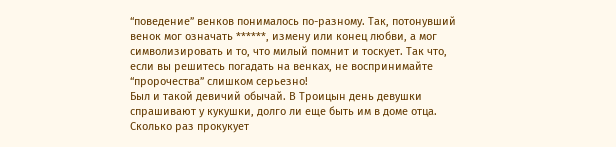“поведение” венков понималось по-разному. Так, потонувший венок мог означать ******, измену или конец любви, а мог символизировать и то, что милый помнит и тоскует. Так что, если вы решитесь погадать на венках, не воспринимайте “пророчества” слишком серьезно!
Был и такой девичий обычай. В Троицын день девушки спрашивают у кукушки, долго ли еще быть им в доме отца. Сколько раз прокукует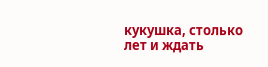кукушка, столько лет и ждать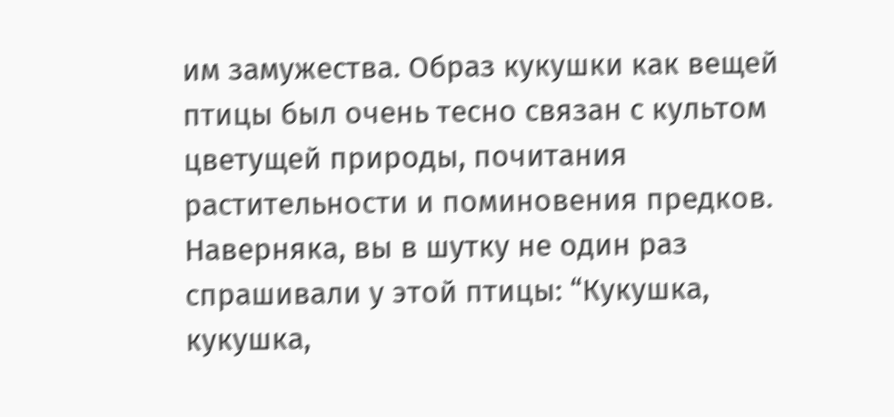им замужества. Образ кукушки как вещей птицы был очень тесно связан с культом цветущей природы, почитания растительности и поминовения предков. Наверняка, вы в шутку не один раз спрашивали у этой птицы: “Кукушка, кукушка,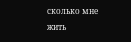сколько мне жить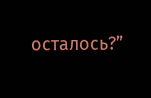осталось?”